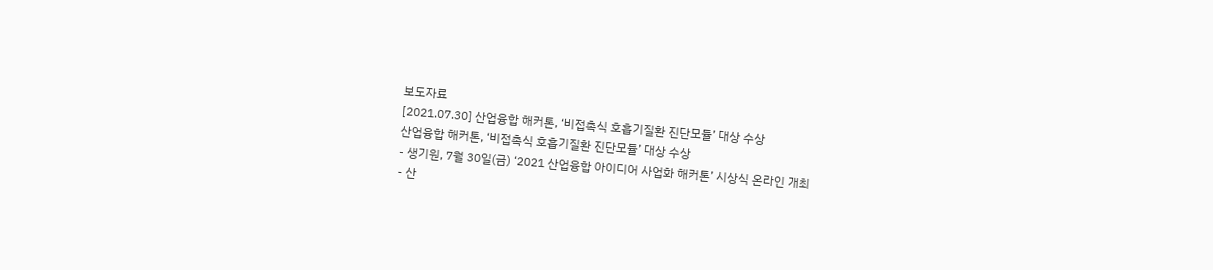보도자료
[2021.07.30] 산업융합 해커톤, ‘비접촉식 호흡기질환 진단모듈’ 대상 수상
산업융합 해커톤, ‘비접촉식 호흡기질환 진단모듈’ 대상 수상
- 생기원, 7월 30일(금) ‘2021 산업융합 아이디어 사업화 해커톤’ 시상식 온라인 개최
- 산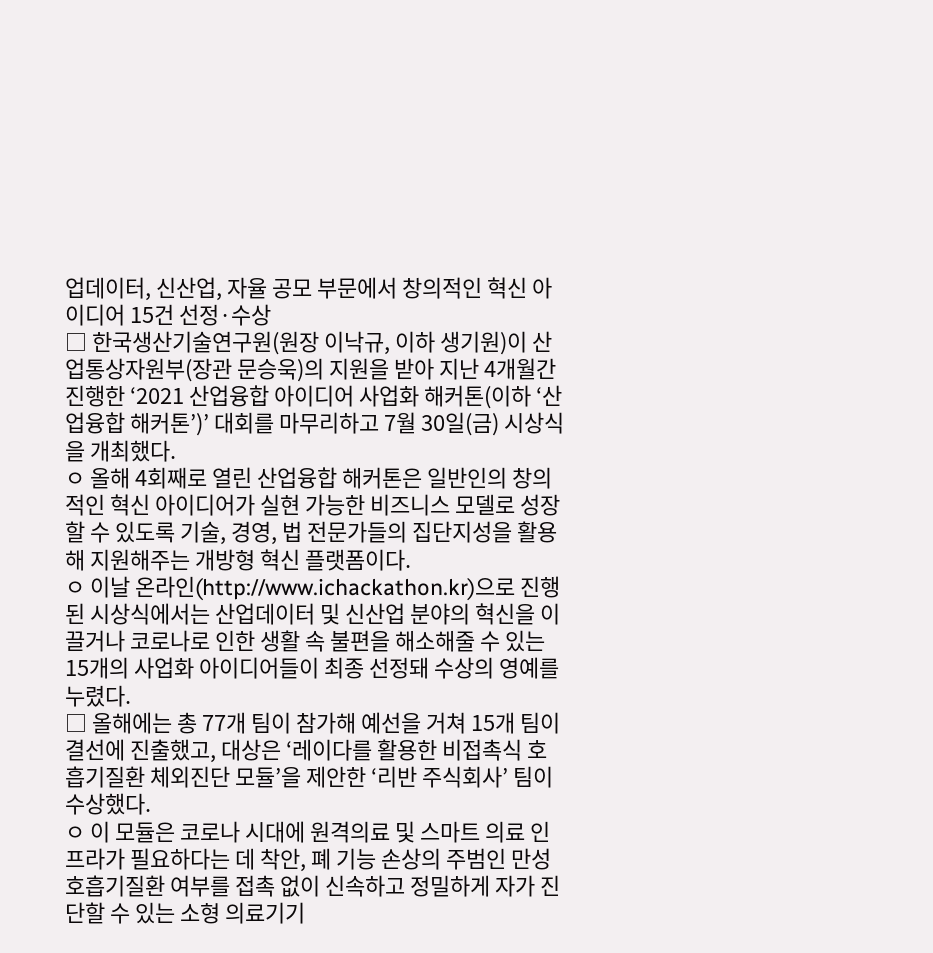업데이터, 신산업, 자율 공모 부문에서 창의적인 혁신 아이디어 15건 선정·수상
□ 한국생산기술연구원(원장 이낙규, 이하 생기원)이 산업통상자원부(장관 문승욱)의 지원을 받아 지난 4개월간 진행한 ‘2021 산업융합 아이디어 사업화 해커톤(이하 ‘산업융합 해커톤’)’ 대회를 마무리하고 7월 30일(금) 시상식을 개최했다.
ㅇ 올해 4회째로 열린 산업융합 해커톤은 일반인의 창의적인 혁신 아이디어가 실현 가능한 비즈니스 모델로 성장할 수 있도록 기술, 경영, 법 전문가들의 집단지성을 활용해 지원해주는 개방형 혁신 플랫폼이다.
ㅇ 이날 온라인(http://www.ichackathon.kr)으로 진행된 시상식에서는 산업데이터 및 신산업 분야의 혁신을 이끌거나 코로나로 인한 생활 속 불편을 해소해줄 수 있는 15개의 사업화 아이디어들이 최종 선정돼 수상의 영예를 누렸다.
□ 올해에는 총 77개 팀이 참가해 예선을 거쳐 15개 팀이 결선에 진출했고, 대상은 ‘레이다를 활용한 비접촉식 호흡기질환 체외진단 모듈’을 제안한 ‘리반 주식회사’ 팀이 수상했다.
ㅇ 이 모듈은 코로나 시대에 원격의료 및 스마트 의료 인프라가 필요하다는 데 착안, 폐 기능 손상의 주범인 만성 호흡기질환 여부를 접촉 없이 신속하고 정밀하게 자가 진단할 수 있는 소형 의료기기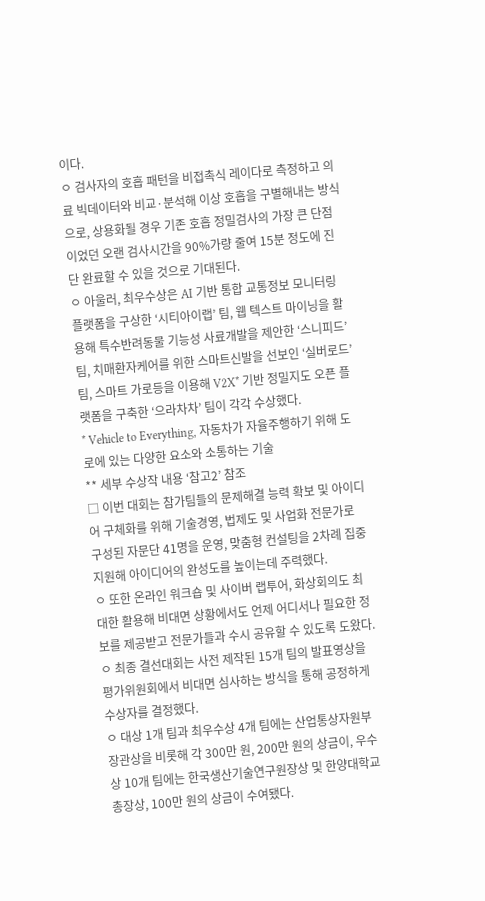이다.
ㅇ 검사자의 호흡 패턴을 비접촉식 레이다로 측정하고 의료 빅데이터와 비교·분석해 이상 호흡을 구별해내는 방식으로, 상용화될 경우 기존 호흡 정밀검사의 가장 큰 단점이었던 오랜 검사시간을 90%가량 줄여 15분 정도에 진단 완료할 수 있을 것으로 기대된다.
ㅇ 아울러, 최우수상은 AI 기반 통합 교통정보 모니터링 플랫폼을 구상한 ‘시티아이랩’ 팀, 웹 텍스트 마이닝을 활용해 특수반려동물 기능성 사료개발을 제안한 ‘스니피드’ 팀, 치매환자케어를 위한 스마트신발을 선보인 ‘실버로드’ 팀, 스마트 가로등을 이용해 V2X* 기반 정밀지도 오픈 플랫폼을 구축한 ‘으라차차’ 팀이 각각 수상했다.
* Vehicle to Everything, 자동차가 자율주행하기 위해 도로에 있는 다양한 요소와 소통하는 기술
** 세부 수상작 내용 ‘참고2’ 참조
□ 이번 대회는 참가팀들의 문제해결 능력 확보 및 아이디어 구체화를 위해 기술경영, 법제도 및 사업화 전문가로 구성된 자문단 41명을 운영, 맞춤형 컨설팅을 2차례 집중 지원해 아이디어의 완성도를 높이는데 주력했다.
ㅇ 또한 온라인 워크숍 및 사이버 랩투어, 화상회의도 최대한 활용해 비대면 상황에서도 언제 어디서나 필요한 정보를 제공받고 전문가들과 수시 공유할 수 있도록 도왔다.
ㅇ 최종 결선대회는 사전 제작된 15개 팀의 발표영상을 평가위원회에서 비대면 심사하는 방식을 통해 공정하게 수상자를 결정했다.
ㅇ 대상 1개 팀과 최우수상 4개 팀에는 산업통상자원부 장관상을 비롯해 각 300만 원, 200만 원의 상금이, 우수상 10개 팀에는 한국생산기술연구원장상 및 한양대학교총장상, 100만 원의 상금이 수여됐다.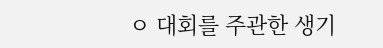ㅇ 대회를 주관한 생기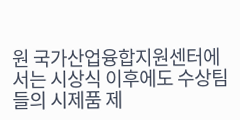원 국가산업융합지원센터에서는 시상식 이후에도 수상팀들의 시제품 제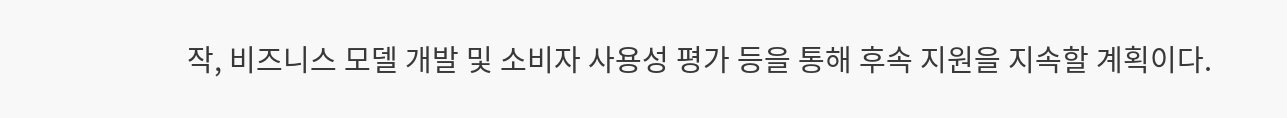작, 비즈니스 모델 개발 및 소비자 사용성 평가 등을 통해 후속 지원을 지속할 계획이다.